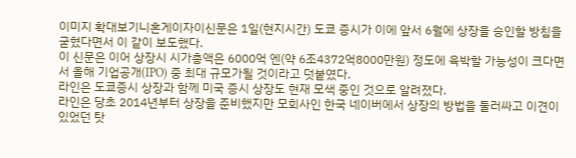이미지 확대보기니혼게이자이신문은 1일(현지시간) 도쿄 증시가 이에 앞서 6월에 상장을 승인할 방침을 굳혔다면서 이 같이 보도했다.
이 신문은 이어 상장시 시가총액은 6000억 엔(약 6조4372억8000만원) 정도에 육박할 가능성이 크다면서 올해 기업공개(IPO) 중 최대 규모가될 것이라고 덧붙였다.
라인은 도쿄증시 상장과 함께 미국 증시 상장도 현재 모색 중인 것으로 알려졌다.
라인은 당초 2014년부터 상장을 준비했지만 모회사인 한국 네이버에서 상장의 방법을 둘러싸고 이견이 있었던 탓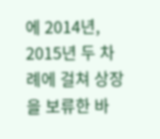에 2014년, 2015년 두 차례에 걸쳐 상장을 보류한 바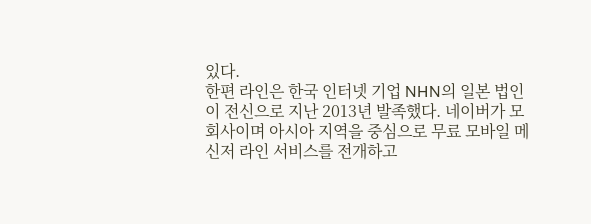있다.
한편 라인은 한국 인터넷 기업 NHN의 일본 법인이 전신으로 지난 2013년 발족했다. 네이버가 모회사이며 아시아 지역을 중심으로 무료 모바일 메신저 라인 서비스를 전개하고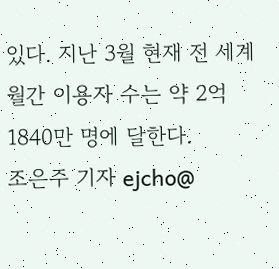있다. 지난 3월 현재 전 세계 월간 이용자 수는 약 2억1840만 명에 달한다.
조은주 기자 ejcho@